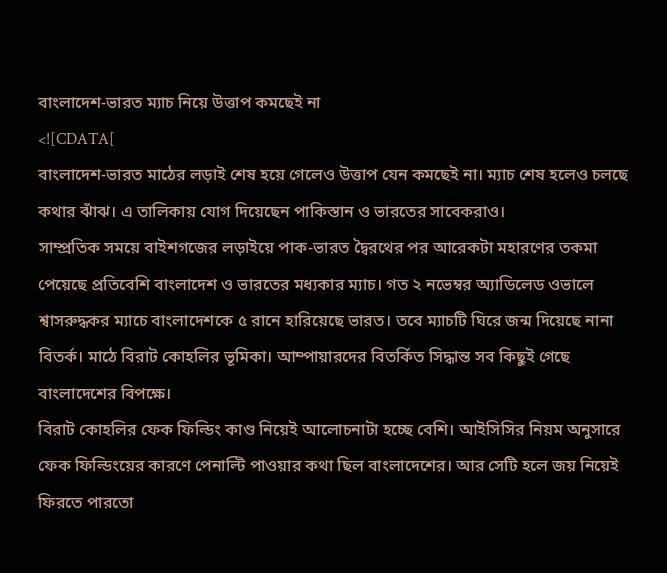বাংলাদেশ-ভারত ম্যাচ নিয়ে উত্তাপ কমছেই না
<![CDATA[
বাংলাদেশ-ভারত মাঠের লড়াই শেষ হয়ে গেলেও উত্তাপ যেন কমছেই না। ম্যাচ শেষ হলেও চলছে কথার ঝাঁঝ। এ তালিকায় যোগ দিয়েছেন পাকিস্তান ও ভারতের সাবেকরাও।
সাম্প্রতিক সময়ে বাইশগজের লড়াইয়ে পাক-ভারত দ্বৈরথের পর আরেকটা মহারণের তকমা পেয়েছে প্রতিবেশি বাংলাদেশ ও ভারতের মধ্যকার ম্যাচ। গত ২ নভেম্বর অ্যাডিলেড ওভালে শ্বাসরুদ্ধকর ম্যাচে বাংলাদেশকে ৫ রানে হারিয়েছে ভারত। তবে ম্যাচটি ঘিরে জন্ম দিয়েছে নানা বিতর্ক। মাঠে বিরাট কোহলির ভূমিকা। আম্পায়ারদের বিতর্কিত সিদ্ধান্ত সব কিছুই গেছে বাংলাদেশের বিপক্ষে।
বিরাট কোহলির ফেক ফিল্ডিং কাণ্ড নিয়েই আলোচনাটা হচ্ছে বেশি। আইসিসির নিয়ম অনুসারে ফেক ফিল্ডিংয়ের কারণে পেনাল্টি পাওয়ার কথা ছিল বাংলাদেশের। আর সেটি হলে জয় নিয়েই ফিরতে পারতো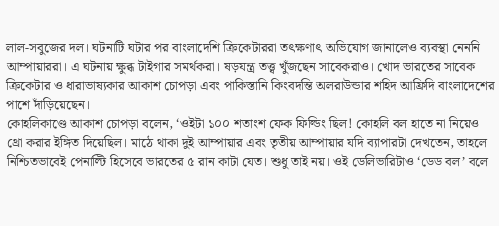লাল-সবুজের দল। ঘটনাটি ঘটার পর বাংলাদেশি ক্রিকেটাররা তৎক্ষণাৎ অভিযোগ জানালেও ব্যবস্থা নেননি আম্পায়াররা। এ ঘটনায় ক্ষুব্ধ টাইগার সমর্থকরা। ষড়যন্ত্র তত্ত্ব খুঁজছেন সাবেকরাও। খোদ ভারতের সাবেক ক্রিকেটার ও ধারাভাষ্যকার আকাশ চোপড়া এবং পাকিস্তানি কিংবদন্তি অলরাউন্ডার শহিদ আফ্রিদি বাংলাদেশের পাশে দাঁড়িয়েছেন।
কোহলিকাণ্ডে আকাশ চোপড়া বলেন, ‘ওইটা ১০০ শতাংশ ফেক ফিল্ডিং ছিল! কোহলি বল হাতে না নিয়েও থ্রো করার ইঙ্গিত দিয়েছিল। মাঠে থাকা দুই আম্পায়ার এবং তৃতীয় আম্পায়ার যদি ব্যাপারটা দেখতেন, তাহলে নিশ্চিতভাবেই পেনাল্টি হিসেবে ভারতের ৫ রান কাটা যেত। শুধু তাই নয়। ওই ডেলিভারিটাও ‘ডেড বল’ বলে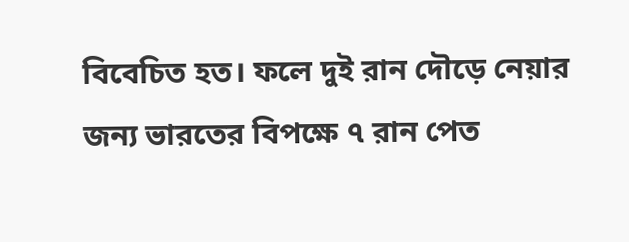বিবেচিত হত। ফলে দুই রান দৌড়ে নেয়ার জন্য ভারতের বিপক্ষে ৭ রান পেত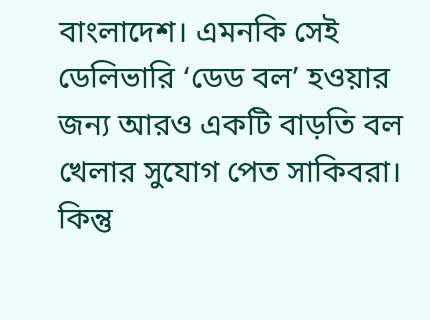বাংলাদেশ। এমনকি সেই ডেলিভারি ‘ডেড বল’ হওয়ার জন্য আরও একটি বাড়তি বল খেলার সুযোগ পেত সাকিবরা। কিন্তু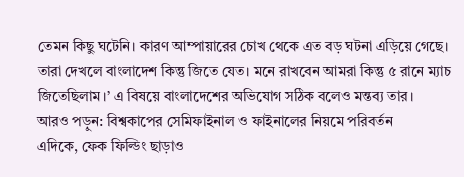তেমন কিছু ঘটেনি। কারণ আম্পায়ারের চোখ থেকে এত বড় ঘটনা এড়িয়ে গেছে। তারা দেখলে বাংলাদেশ কিন্তু জিতে যেত। মনে রাখবেন আমরা কিন্তু ৫ রানে ম্যাচ জিতেছিলাম।’ এ বিষয়ে বাংলাদেশের অভিযোগ সঠিক বলেও মন্তব্য তার।
আরও পড়ুন: বিশ্বকাপের সেমিফাইনাল ও ফাইনালের নিয়মে পরিবর্তন
এদিকে, ফেক ফিল্ডিং ছাড়াও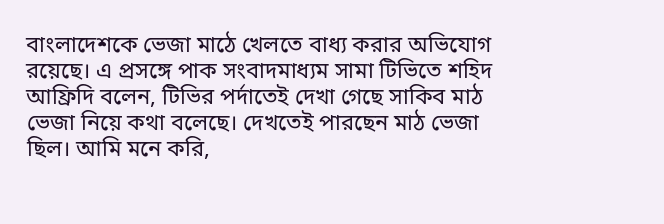বাংলাদেশকে ভেজা মাঠে খেলতে বাধ্য করার অভিযোগ রয়েছে। এ প্রসঙ্গে পাক সংবাদমাধ্যম সামা টিভিতে শহিদ আফ্রিদি বলেন, টিভির পর্দাতেই দেখা গেছে সাকিব মাঠ ভেজা নিয়ে কথা বলেছে। দেখতেই পারছেন মাঠ ভেজা ছিল। আমি মনে করি,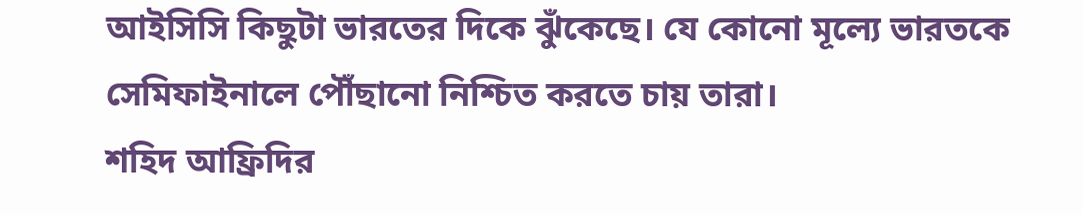আইসিসি কিছুটা ভারতের দিকে ঝুঁকেছে। যে কোনো মূল্যে ভারতকে সেমিফাইনালে পৌঁছানো নিশ্চিত করতে চায় তারা।
শহিদ আফ্রিদির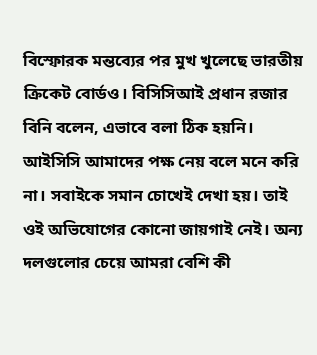বিস্ফোরক মন্তব্যের পর মুখ খুলেছে ভারতীয় ক্রিকেট বোর্ডও। বিসিসিআই প্রধান রজার বিনি বলেন, এভাবে বলা ঠিক হয়নি। আইসিসি আমাদের পক্ষ নেয় বলে মনে করি না। সবাইকে সমান চোখেই দেখা হয়। তাই ওই অভিযোগের কোনো জায়গাই নেই। অন্য দলগুলোর চেয়ে আমরা বেশি কী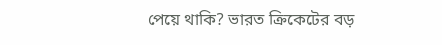পেয়ে থাকি? ভারত ক্রিকেটের বড়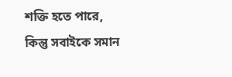শক্তি হতে পারে, কিন্তু সবাইকে সমান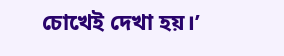চোখেই দেখা হয়।’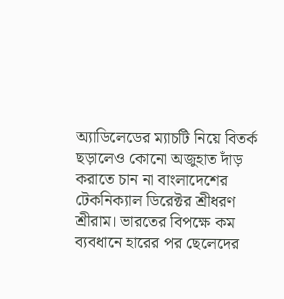অ্যাডিলেডের ম্যাচটি নিয়ে বিতর্ক ছড়ালেও কোনো অজুহাত দাঁড় করাতে চান না বাংলাদেশের টেকনিক্যাল ডিরেক্টর শ্রীধরণ শ্রীরাম। ভারতের বিপক্ষে কম ব্যবধানে হারের পর ছেলেদের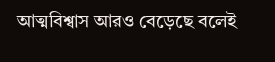আত্মবিশ্বাস আরও বেড়েছে বলেই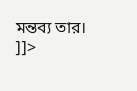মন্তব্য তার।
]]>